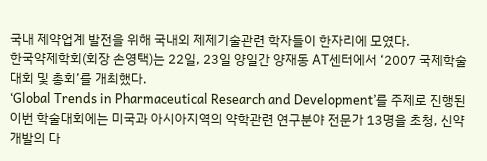국내 제약업계 발전을 위해 국내외 제제기술관련 학자들이 한자리에 모였다.
한국약제학회(회장 손영택)는 22일, 23일 양일간 양재동 AT센터에서 ‘2007 국제학술대회 및 총회’를 개최했다.
‘Global Trends in Pharmaceutical Research and Development’를 주제로 진행된 이번 학술대회에는 미국과 아시아지역의 약학관련 연구분야 전문가 13명을 초청, 신약개발의 다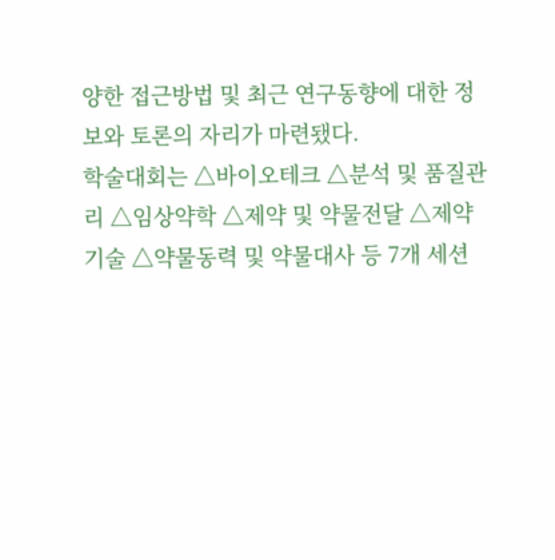양한 접근방법 및 최근 연구동향에 대한 정보와 토론의 자리가 마련됐다.
학술대회는 △바이오테크 △분석 및 품질관리 △임상약학 △제약 및 약물전달 △제약기술 △약물동력 및 약물대사 등 7개 세션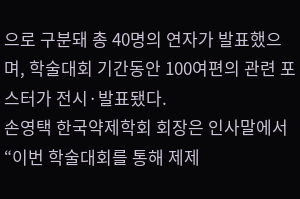으로 구분돼 총 40명의 연자가 발표했으며, 학술대회 기간동안 100여편의 관련 포스터가 전시·발표됐다.
손영택 한국약제학회 회장은 인사말에서 “이번 학술대회를 통해 제제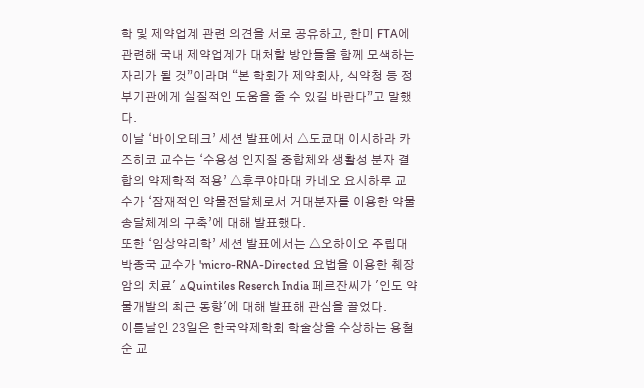학 및 제약업계 관련 의견을 서로 공유하고, 한미 FTA에 관련해 국내 제약업계가 대처할 방안들을 함께 모색하는 자리가 될 것”이라며 “본 학회가 제약회사, 식약청 등 정부기관에게 실질적인 도움을 줄 수 있길 바란다”고 말했다.
이날 ‘바이오테크’ 세션 발표에서 △도쿄대 이시하라 카즈히코 교수는 ‘수용성 인지질 중합체와 생활성 분자 결합의 약제학적 적용’ △후쿠야마대 카네오 요시하루 교수가 ‘잠재적인 약물전달체로서 거대분자를 이용한 약물송달체계의 구축’에 대해 발표했다.
또한 ‘임상약리학’ 세션 발표에서는 △오하이오 주립대 박종국 교수가 'micro-RNA-Directed 요법을 이용한 췌장암의 치료' △Quintiles Reserch India 페르잔씨가 '인도 약물개발의 최근 동향'에 대해 발표해 관심을 끌었다.
이튿날인 23일은 한국약제학회 학술상을 수상하는 용철순 교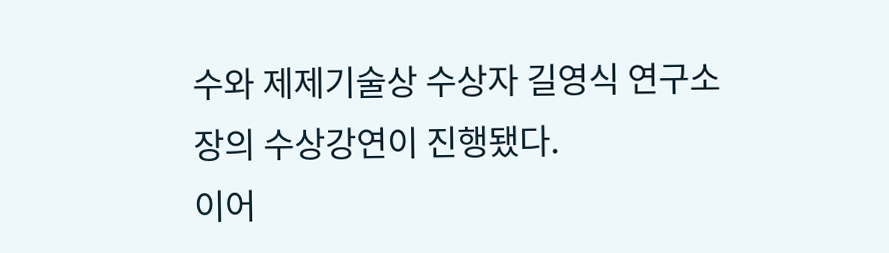수와 제제기술상 수상자 길영식 연구소장의 수상강연이 진행됐다.
이어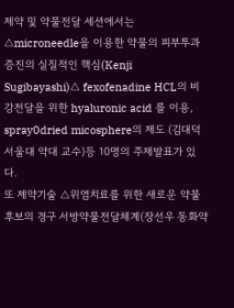제약 및 약물전달 세션에서는 △microneedle을 이용한 약물의 피부투과 증진의 실질적인 핵심(Kenji Sugibayashi)△ fexofenadine HCL의 비강전달을 위한 hyaluronic acid 를 이용, spray0dried micosphere의 제도 (김대덕 서울대 약대 교수)등 10명의 주제발표가 있다.
또 제약기술 △위염치료를 위한 새로운 약물 후보의 경구 서방약물전달체계(장선우 동화약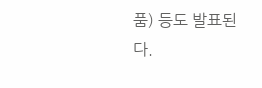품) 등도 발표된다.